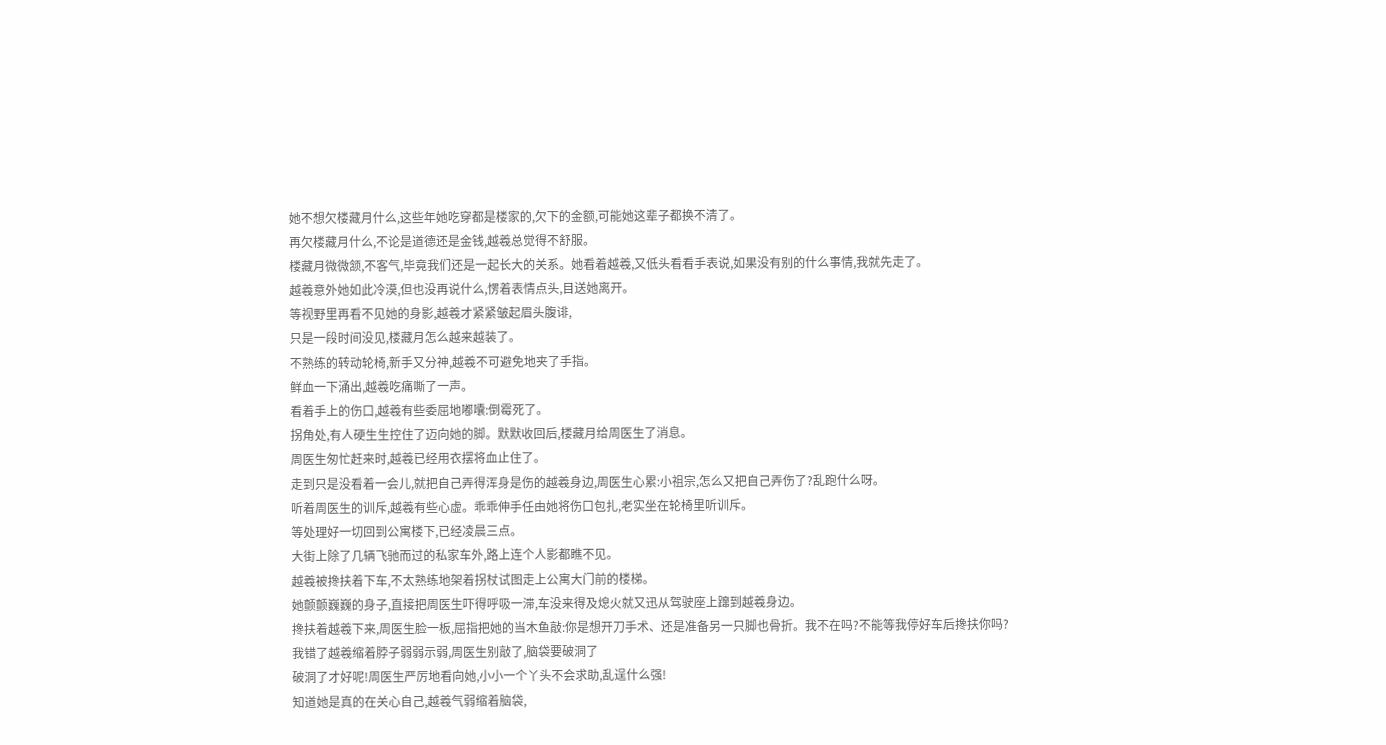她不想欠楼藏月什么,这些年她吃穿都是楼家的,欠下的金额,可能她这辈子都换不清了。
再欠楼藏月什么,不论是道德还是金钱,越羲总觉得不舒服。
楼藏月微微颔,不客气,毕竟我们还是一起长大的关系。她看着越羲,又低头看看手表说,如果没有别的什么事情,我就先走了。
越羲意外她如此冷漠,但也没再说什么,愣着表情点头,目送她离开。
等视野里再看不见她的身影,越羲才紧紧皱起眉头腹诽,
只是一段时间没见,楼藏月怎么越来越装了。
不熟练的转动轮椅,新手又分神,越羲不可避免地夹了手指。
鲜血一下涌出,越羲吃痛嘶了一声。
看着手上的伤口,越羲有些委屈地嘟囔:倒霉死了。
拐角处,有人硬生生控住了迈向她的脚。默默收回后,楼藏月给周医生了消息。
周医生匆忙赶来时,越羲已经用衣摆将血止住了。
走到只是没看着一会儿,就把自己弄得浑身是伤的越羲身边,周医生心累:小祖宗,怎么又把自己弄伤了?乱跑什么呀。
听着周医生的训斥,越羲有些心虚。乖乖伸手任由她将伤口包扎,老实坐在轮椅里听训斥。
等处理好一切回到公寓楼下,已经凌晨三点。
大街上除了几辆飞驰而过的私家车外,路上连个人影都瞧不见。
越羲被搀扶着下车,不太熟练地架着拐杖试图走上公寓大门前的楼梯。
她颤颤巍巍的身子,直接把周医生吓得呼吸一滞,车没来得及熄火就又迅从驾驶座上蹿到越羲身边。
搀扶着越羲下来,周医生脸一板,屈指把她的当木鱼敲:你是想开刀手术、还是准备另一只脚也骨折。我不在吗?不能等我停好车后搀扶你吗?
我错了越羲缩着脖子弱弱示弱,周医生别敲了,脑袋要破洞了
破洞了才好呢!周医生严厉地看向她,小小一个丫头不会求助,乱逞什么强!
知道她是真的在关心自己,越羲气弱缩着脑袋,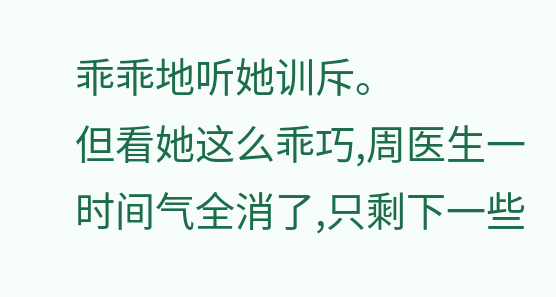乖乖地听她训斥。
但看她这么乖巧,周医生一时间气全消了,只剩下一些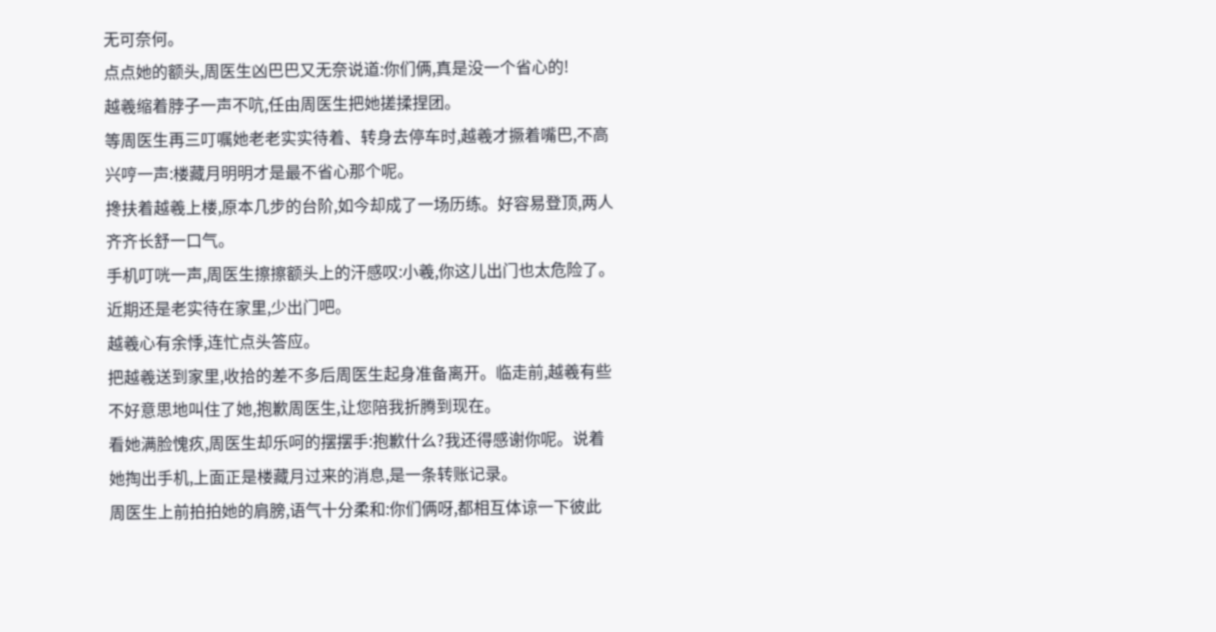无可奈何。
点点她的额头,周医生凶巴巴又无奈说道:你们俩,真是没一个省心的!
越羲缩着脖子一声不吭,任由周医生把她搓揉捏团。
等周医生再三叮嘱她老老实实待着、转身去停车时,越羲才撅着嘴巴,不高兴哼一声:楼藏月明明才是最不省心那个呢。
搀扶着越羲上楼,原本几步的台阶,如今却成了一场历练。好容易登顶,两人齐齐长舒一口气。
手机叮咣一声,周医生擦擦额头上的汗感叹:小羲,你这儿出门也太危险了。近期还是老实待在家里,少出门吧。
越羲心有余悸,连忙点头答应。
把越羲送到家里,收拾的差不多后周医生起身准备离开。临走前,越羲有些不好意思地叫住了她,抱歉周医生,让您陪我折腾到现在。
看她满脸愧疚,周医生却乐呵的摆摆手:抱歉什么?我还得感谢你呢。说着她掏出手机,上面正是楼藏月过来的消息,是一条转账记录。
周医生上前拍拍她的肩膀,语气十分柔和:你们俩呀,都相互体谅一下彼此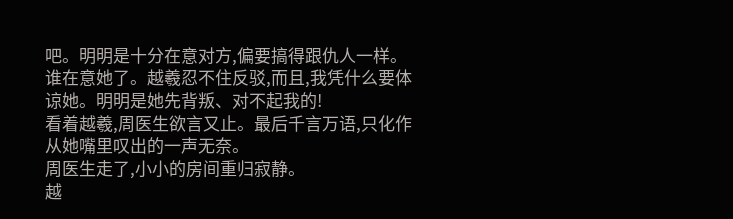吧。明明是十分在意对方,偏要搞得跟仇人一样。
谁在意她了。越羲忍不住反驳,而且,我凭什么要体谅她。明明是她先背叛、对不起我的!
看着越羲,周医生欲言又止。最后千言万语,只化作从她嘴里叹出的一声无奈。
周医生走了,小小的房间重归寂静。
越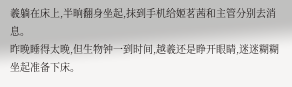羲躺在床上,半晌翻身坐起,抹到手机给姬茗茜和主管分别去消息。
昨晚睡得太晚,但生物钟一到时间,越羲还是睁开眼睛,迷迷糊糊坐起准备下床。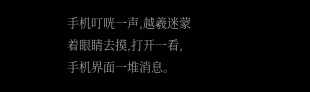手机叮咣一声,越羲迷蒙着眼睛去摸,打开一看,手机界面一堆消息。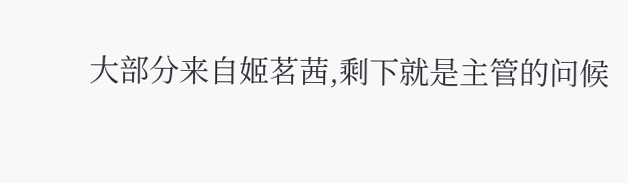大部分来自姬茗茜,剩下就是主管的问候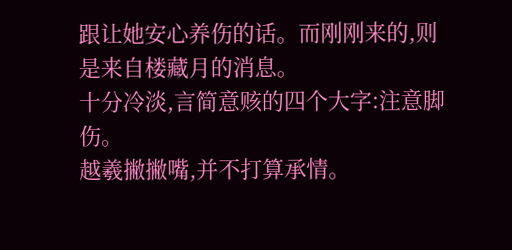跟让她安心养伤的话。而刚刚来的,则是来自楼藏月的消息。
十分冷淡,言简意赅的四个大字:注意脚伤。
越羲撇撇嘴,并不打算承情。